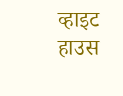व्हाइट हाउस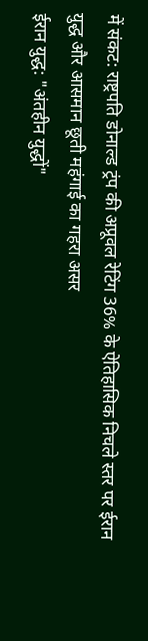में संकट: राष्ट्रपति डोनाल्ड ट्रंप की अप्रूवल रेटिंग 36% के ऐतिहासिक निचले स्तर पर ईरान युद्ध और आसमान छूती महंगाई का गहरा असर
ईरान युद्ध: "अंतहीन युद्धों"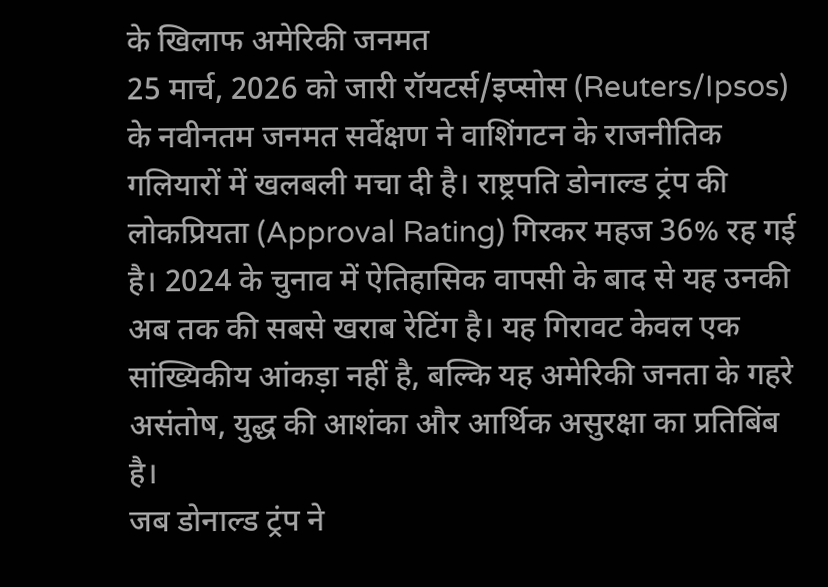के खिलाफ अमेरिकी जनमत
25 मार्च, 2026 को जारी रॉयटर्स/इप्सोस (Reuters/Ipsos) के नवीनतम जनमत सर्वेक्षण ने वाशिंगटन के राजनीतिक गलियारों में खलबली मचा दी है। राष्ट्रपति डोनाल्ड ट्रंप की लोकप्रियता (Approval Rating) गिरकर महज 36% रह गई है। 2024 के चुनाव में ऐतिहासिक वापसी के बाद से यह उनकी अब तक की सबसे खराब रेटिंग है। यह गिरावट केवल एक सांख्यिकीय आंकड़ा नहीं है, बल्कि यह अमेरिकी जनता के गहरे असंतोष, युद्ध की आशंका और आर्थिक असुरक्षा का प्रतिबिंब है।
जब डोनाल्ड ट्रंप ने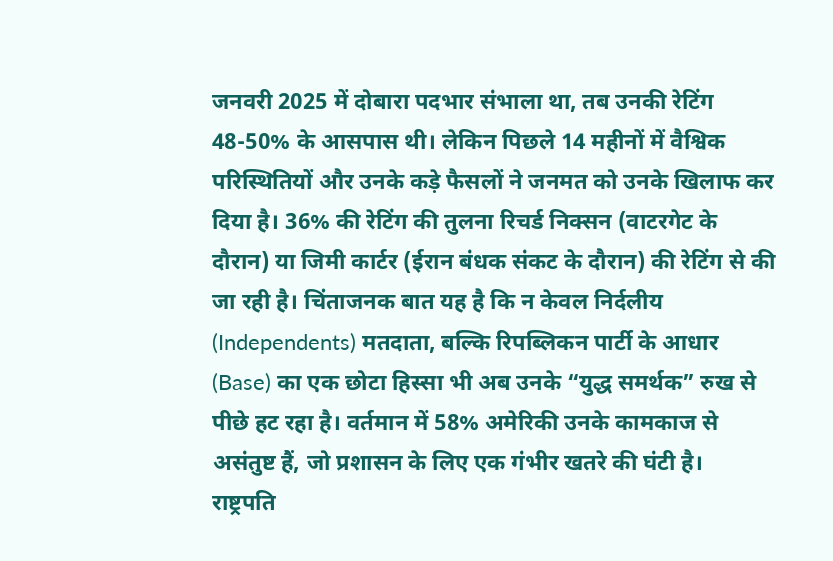जनवरी 2025 में दोबारा पदभार संभाला था, तब उनकी रेटिंग 48-50% के आसपास थी। लेकिन पिछले 14 महीनों में वैश्विक परिस्थितियों और उनके कड़े फैसलों ने जनमत को उनके खिलाफ कर दिया है। 36% की रेटिंग की तुलना रिचर्ड निक्सन (वाटरगेट के दौरान) या जिमी कार्टर (ईरान बंधक संकट के दौरान) की रेटिंग से की जा रही है। चिंताजनक बात यह है कि न केवल निर्दलीय (Independents) मतदाता, बल्कि रिपब्लिकन पार्टी के आधार (Base) का एक छोटा हिस्सा भी अब उनके “युद्ध समर्थक” रुख से पीछे हट रहा है। वर्तमान में 58% अमेरिकी उनके कामकाज से असंतुष्ट हैं, जो प्रशासन के लिए एक गंभीर खतरे की घंटी है।
राष्ट्रपति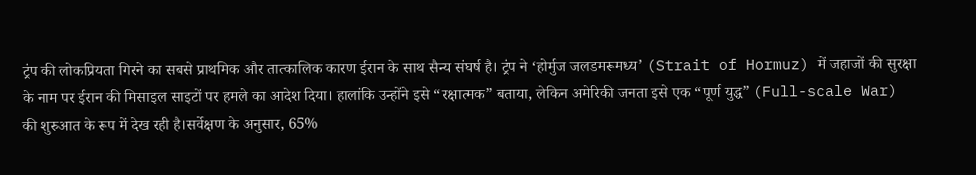ट्रंप की लोकप्रियता गिरने का सबसे प्राथमिक और तात्कालिक कारण ईरान के साथ सैन्य संघर्ष है। ट्रंप ने ‘होर्मुज जलडमरूमध्य’ (Strait of Hormuz) में जहाजों की सुरक्षा के नाम पर ईरान की मिसाइल साइटों पर हमले का आदेश दिया। हालांकि उन्होंने इसे “रक्षात्मक” बताया, लेकिन अमेरिकी जनता इसे एक “पूर्ण युद्ध” (Full-scale War) की शुरुआत के रूप में देख रही है।सर्वेक्षण के अनुसार, 65%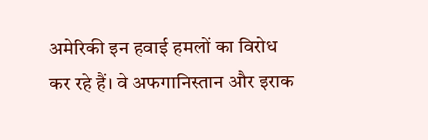अमेरिकी इन हवाई हमलों का विरोध कर रहे हैं। वे अफगानिस्तान और इराक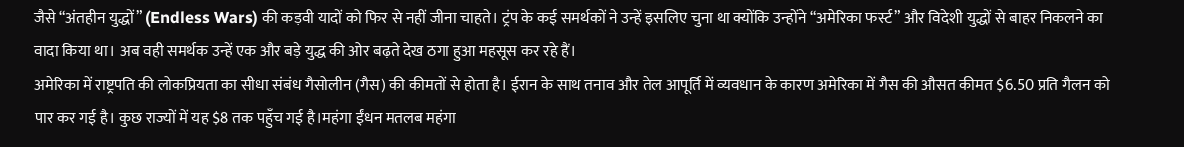जैसे “अंतहीन युद्धों” (Endless Wars) की कड़वी यादों को फिर से नहीं जीना चाहते। ट्रंप के कई समर्थकों ने उन्हें इसलिए चुना था क्योंकि उन्होंने “अमेरिका फर्स्ट” और विदेशी युद्धों से बाहर निकलने का वादा किया था। अब वही समर्थक उन्हें एक और बड़े युद्ध की ओर बढ़ते देख ठगा हुआ महसूस कर रहे हैं।
अमेरिका में राष्ट्रपति की लोकप्रियता का सीधा संबंध गैसोलीन (गैस) की कीमतों से होता है। ईरान के साथ तनाव और तेल आपूर्ति में व्यवधान के कारण अमेरिका में गैस की औसत कीमत $6.50 प्रति गैलन को पार कर गई है। कुछ राज्यों में यह $8 तक पहुँच गई है।महंगा ईंधन मतलब महंगा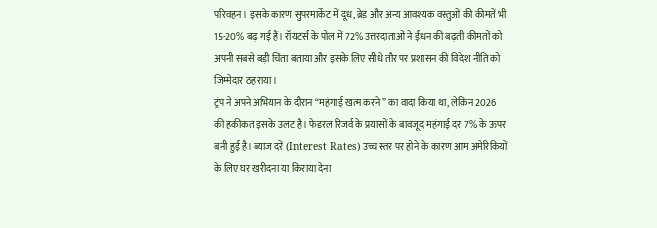परिवहन। इसके कारण सुपरमार्केट में दूध, ब्रेड और अन्य आवश्यक वस्तुओं की कीमतें भी 15-20% बढ़ गई हैं। रॉयटर्स के पोल में 72% उत्तरदाताओं ने ईंधन की बढ़ती कीमतों को अपनी सबसे बड़ी चिंता बताया और इसके लिए सीधे तौर पर प्रशासन की विदेश नीति को जिम्मेदार ठहराया।
ट्रंप ने अपने अभियान के दौरान “महंगाई खत्म करने” का वादा किया था, लेकिन 2026 की हकीकत इसके उलट है। फेडरल रिजर्व के प्रयासों के बावजूद महंगाई दर 7% के ऊपर बनी हुई है। ब्याज दरें (Interest Rates) उच्च स्तर पर होने के कारण आम अमेरिकियों के लिए घर खरीदना या किराया देना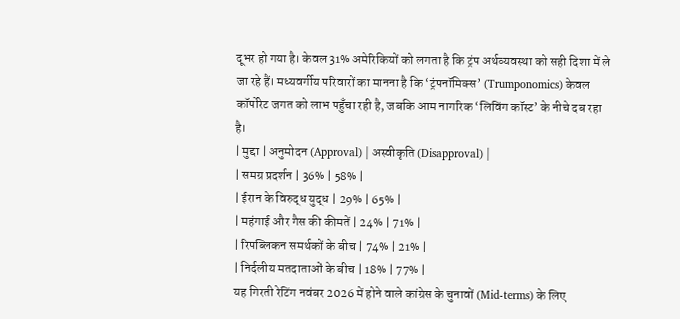दूभर हो गया है। केवल 31% अमेरिकियों को लगता है कि ट्रंप अर्थव्यवस्था को सही दिशा में ले जा रहे हैं। मध्यवर्गीय परिवारों का मानना है कि ‘ट्रंपनॉमिक्स’ (Trumponomics) केवल कॉर्पोरेट जगत को लाभ पहुँचा रही है, जबकि आम नागरिक ‘लिविंग कॉस्ट’ के नीचे दब रहा है।
| मुद्दा | अनुमोदन (Approval) | अस्वीकृति (Disapproval) |
| समग्र प्रदर्शन | 36% | 58% |
| ईरान के विरुद्ध युद्ध | 29% | 65% |
| महंगाई और गैस की कीमतें | 24% | 71% |
| रिपब्लिकन समर्थकों के बीच | 74% | 21% |
| निर्दलीय मतदाताओं के बीच | 18% | 77% |
यह गिरती रेटिंग नवंबर 2026 में होने वाले कांग्रेस के चुनावों (Mid-terms) के लिए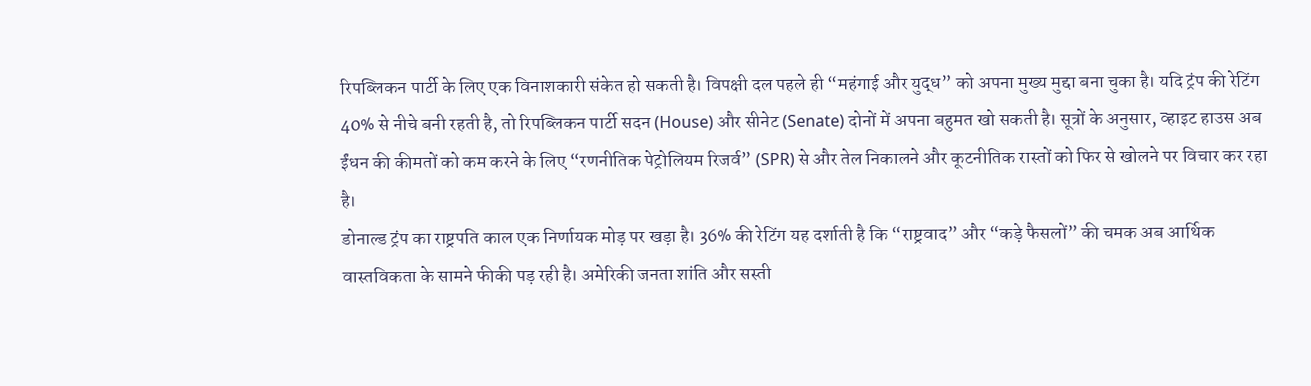रिपब्लिकन पार्टी के लिए एक विनाशकारी संकेत हो सकती है। विपक्षी दल पहले ही “महंगाई और युद्ध” को अपना मुख्य मुद्दा बना चुका है। यदि ट्रंप की रेटिंग 40% से नीचे बनी रहती है, तो रिपब्लिकन पार्टी सदन (House) और सीनेट (Senate) दोनों में अपना बहुमत खो सकती है। सूत्रों के अनुसार, व्हाइट हाउस अब ईंधन की कीमतों को कम करने के लिए “रणनीतिक पेट्रोलियम रिजर्व” (SPR) से और तेल निकालने और कूटनीतिक रास्तों को फिर से खोलने पर विचार कर रहा है।
डोनाल्ड ट्रंप का राष्ट्रपति काल एक निर्णायक मोड़ पर खड़ा है। 36% की रेटिंग यह दर्शाती है कि “राष्ट्रवाद” और “कड़े फैसलों” की चमक अब आर्थिक वास्तविकता के सामने फीकी पड़ रही है। अमेरिकी जनता शांति और सस्ती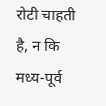रोटी चाहती है, न कि मध्य-पूर्व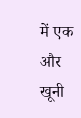में एक और खूनी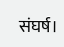संघर्ष।